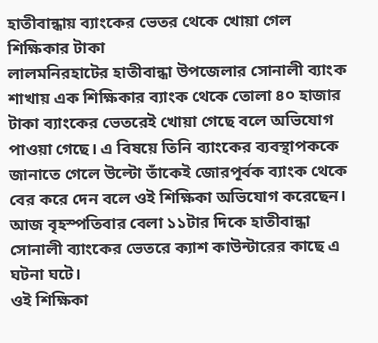হাতীবান্ধায় ব্যাংকের ভেতর থেকে খোয়া গেল শিক্ষিকার টাকা
লালমনিরহাটের হাতীবান্ধা উপজেলার সোনালী ব্যাংক শাখায় এক শিক্ষিকার ব্যাংক থেকে তোলা ৪০ হাজার টাকা ব্যাংকের ভেতরেই খোয়া গেছে বলে অভিযোগ পাওয়া গেছে। এ বিষয়ে তিনি ব্যাংকের ব্যবস্থাপককে জানাতে গেলে উল্টো তাঁকেই জোরপূর্বক ব্যাংক থেকে বের করে দেন বলে ওই শিক্ষিকা অভিযোগ করেছেন।
আজ বৃহস্পতিবার বেলা ১১টার দিকে হাতীবান্ধা সোনালী ব্যাংকের ভেতরে ক্যাশ কাউন্টারের কাছে এ ঘটনা ঘটে।
ওই শিক্ষিকা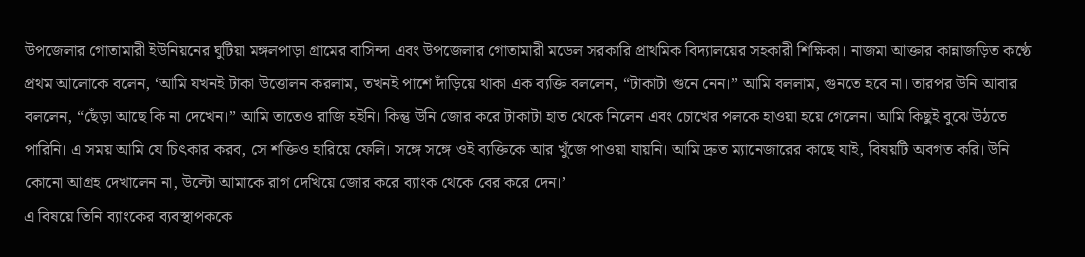উপজেলার গোতামারী ইউনিয়নের ঘুটিয়া মঙ্গলপাড়া গ্রামের বাসিন্দা এবং উপজেলার গোতামারী মডেল সরকারি প্রাথমিক বিদ্যালয়ের সহকারী শিক্ষিকা। নাজমা আক্তার কান্নাজড়িত কণ্ঠে প্রথম আলোকে বলেন, ‘আমি যখনই টাকা উত্তোলন করলাম, তখনই পাশে দাঁড়িয়ে থাকা এক ব্যক্তি বললেন, “টাকাটা গুনে নেন।” আমি বললাম, গুনতে হবে না। তারপর উনি আবার বললেন, “ছেঁড়া আছে কি না দেখেন।” আমি তাতেও রাজি হইনি। কিন্তু উনি জোর করে টাকাটা হাত থেকে নিলেন এবং চোখের পলকে হাওয়া হয়ে গেলেন। আমি কিছুই বুঝে উঠতে পারিনি। এ সময় আমি যে চিৎকার করব, সে শক্তিও হারিয়ে ফেলি। সঙ্গে সঙ্গে ওই ব্যক্তিকে আর খুঁজে পাওয়া যায়নি। আমি দ্রুত ম্যানেজারের কাছে যাই, বিষয়টি অবগত করি। উনি কোনো আগ্রহ দেখালেন না, উল্টো আমাকে রাগ দেখিয়ে জোর করে ব্যাংক থেকে বের করে দেন।’
এ বিষয়ে তিনি ব্যাংকের ব্যবস্থাপককে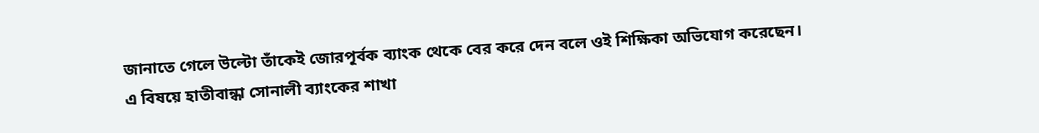জানাতে গেলে উল্টো তাঁকেই জোরপূর্বক ব্যাংক থেকে বের করে দেন বলে ওই শিক্ষিকা অভিযোগ করেছেন।
এ বিষয়ে হাতীবান্ধা সোনালী ব্যাংকের শাখা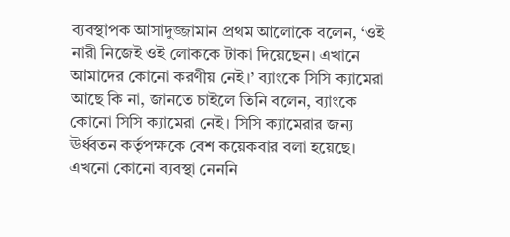ব্যবস্থাপক আসাদুজ্জামান প্রথম আলোকে বলেন, ‘ওই নারী নিজেই ওই লোককে টাকা দিয়েছেন। এখানে আমাদের কোনো করণীয় নেই।’ ব্যাংকে সিসি ক্যামেরা আছে কি না, জানতে চাইলে তিনি বলেন, ব্যাংকে কোনো সিসি ক্যামেরা নেই। সিসি ক্যামেরার জন্য ঊর্ধ্বতন কর্তৃপক্ষকে বেশ কয়েকবার বলা হয়েছে। এখনো কোনো ব্যবস্থা নেননি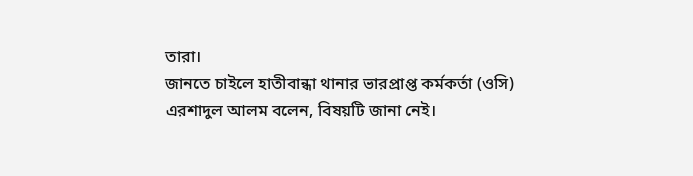তারা।
জানতে চাইলে হাতীবান্ধা থানার ভারপ্রাপ্ত কর্মকর্তা (ওসি) এরশাদুল আলম বলেন, বিষয়টি জানা নেই।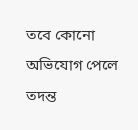তবে কোনো অভিযোগ পেলে তদন্ত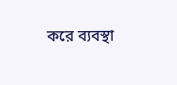করে ব্যবস্থা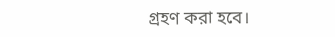গ্রহণ করা হবে।